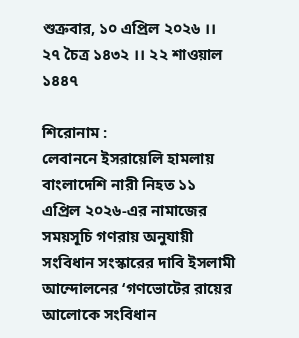শুক্রবার, ১০ এপ্রিল ২০২৬ ।। ২৭ চৈত্র ১৪৩২ ।। ২২ শাওয়াল ১৪৪৭

শিরোনাম :
লেবাননে ইসরায়েলি হামলায় বাংলাদেশি নারী নিহত ১১ এপ্রিল ২০২৬-এর নামাজের সময়সূচি গণরায় অনুযায়ী সংবিধান সংস্কারের দাবি ইসলামী আন্দোলনের ‘গণভোটের রায়ের আলোকে সংবিধান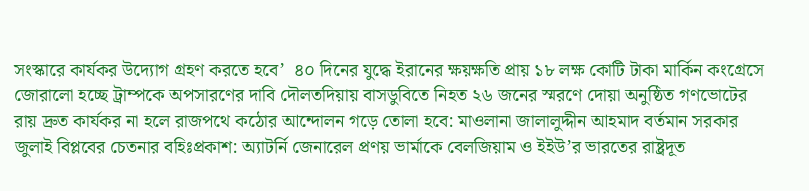সংস্কারে কার্যকর উদ্যোগ গ্রহণ করতে হবে’  ৪০ দিনের যুদ্ধে ইরানের ক্ষয়ক্ষতি প্রায় ১৮ লক্ষ কোটি টাকা মার্কিন কংগ্রেসে জোরালো হচ্ছে ট্রাম্পকে অপসারণের দাবি দৌলতদিয়ায় বাসডুবিতে নিহত ২৬ জনের স্মরণে দোয়া অনুষ্ঠিত গণভোটের রায় দ্রুত কার্যকর না হলে রাজপথে কঠোর আন্দোলন গড়ে তোলা হবে: মাওলানা জালালুদ্দীন আহমাদ বর্তমান সরকার জুলাই বিপ্লবের চেতনার বহিঃপ্রকাশ: অ্যাটর্নি জেনারেল প্রণয় ভার্মাকে বেলজিয়াম ও ইইউ’র ভারতের রাষ্ট্রদূত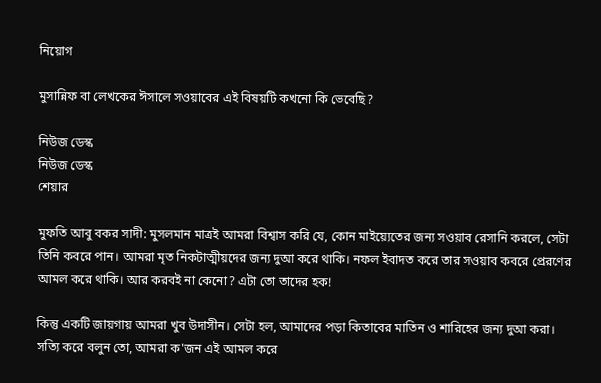নিয়োগ

মুসান্নিফ বা লেখকের ঈসালে সওয়াবের এই বিষয়টি কখনো কি ভেবেছি?

নিউজ ডেস্ক
নিউজ ডেস্ক
শেয়ার

মুফতি আবু বকর সাদী: মুসলমান মাত্রই আমরা বিশ্বাস করি যে, কোন মাইয়্যেতের জন্য সওয়াব রেসানি করলে, সেটা তিনি কবরে পান। আমরা মৃত নিকটাত্মীয়দের জন্য দুআ করে থাকি। নফল ইবাদত করে তার সওয়াব কবরে প্রেরণের আমল করে থাকি। আর করবই না কেনো? এটা তো তাদের হক!

কিন্তু একটি জায়গায় আমরা খুব উদাসীন। সেটা হল, আমাদের পড়া কিতাবের মাতিন ও শারিহের জন্য দুআ করা। সত্যি করে বলুন তো, আমরা ক'জন এই আমল করে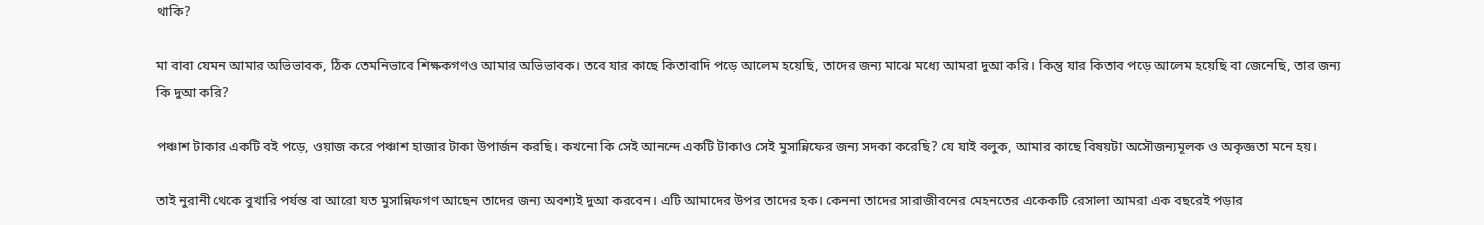থাকি?

মা বাবা যেমন আমার অভিভাবক, ঠিক তেমনিভাবে শিক্ষকগণও আমার অভিভাবক। তবে যার কাছে কিতাবাদি পড়ে আলেম হয়েছি, তাদের জন্য মাঝে মধ্যে আমরা দুআ করি। কিন্তু যার কিতাব পড়ে আলেম হয়েছি বা জেনেছি, তার জন্য কি দুআ করি?

পঞ্চাশ টাকার একটি বই পড়ে, ওয়াজ করে পঞ্চাশ হাজার টাকা উপার্জন করছি। কখনো কি সেই আনন্দে একটি টাকাও সেই মুসান্নিফের জন্য সদকা করেছি? যে যাই বলুক, আমার কাছে বিষয়টা অসৌজন্যমূলক ও অকৃজ্ঞতা মনে হয়।

তাই নুরানী থেকে বুখারি পর্যন্ত বা আরো যত মুসান্নিফগণ আছেন তাদের জন্য অবশ্যই দুআ করবেন। এটি আমাদের উপর তাদের হক। কেননা তাদের সারাজীবনের মেহনতের একেকটি রেসালা আমরা এক বছরেই পড়ার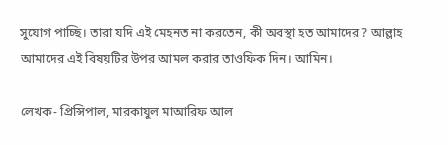সুযোগ পাচ্ছি। তারা যদি এই মেহনত না করতেন, কী অবস্থা হত আমাদের? আল্লাহ আমাদের এই বিষয়টির উপর আমল করার তাওফিক দিন। আমিন।

লেখক- প্রিন্সিপাল, মারকাযুল মাআরিফ আল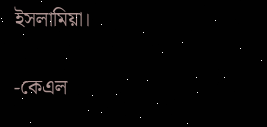ইসলামিয়া।

-কেএল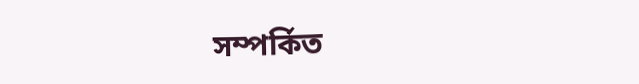সম্পর্কিত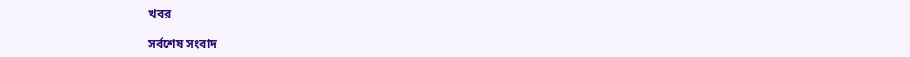খবর

সর্বশেষ সংবাদ